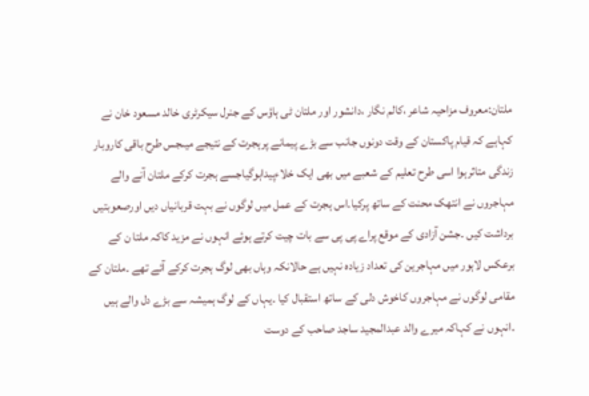ملتان:معروف مزاحیہ شاعر ،کالم نگار ،دانشور اور ملتان ٹی ہاؤس کے جنرل سیکرٹری خالد مسعود خان نے کہاہے کہ قیام پاکستان کے وقت دونوں جانب سے بڑے پیمانے پرہجرت کے نتیجے میںجس طرح باقی کاروبار زندگی متاثرہوا اسی طرح تعلیم کے شعبے میں بھی ایک خلاءپیداہوگیاجسے ہجرت کرکے ملتان آنے والے مہاجروں نے انتھک محنت کے ساتھ پرکیا۔اس ہجرت کے عمل میں لوگوں نے بہت قربانیاں دیں اورصعوبتیں برداشت کیں ۔جشن آزادی کے موقع پراے پی پی سے بات چیت کرتے ہوئے انہوں نے مزید کاکہ ملتا ن کے برعکس لاہور میں مہاجرین کی تعداد زیادہ نہیں ہے حالانکہ وہاں بھی لوگ ہجرت کرکے آئے تھے ۔ملتان کے مقامی لوگوں نے مہاجروں کاخوش دلی کے ساتھ استقبال کیا ۔یہاں کے لوگ ہمیشہ سے بڑے دل والے ہیں ۔انہوں نے کہاکہ میرے والد عبدالمجید ساجد صاحب کے دوست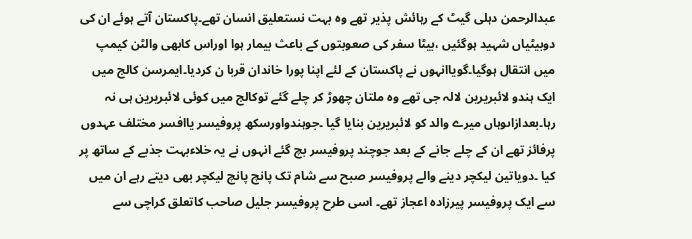عبدالرحمن دہلی گیٹ کے رہائش پذیر تھے وہ بہت نستعلیق انسان تھے۔پاکستان آتے ہوئے ان کی دوبیٹیاں شہید ہوگئیں ،بیٹا سفر کی صعوبتوں کے باعث بیمار ہوا اوراس کابھی والٹن کیمپ میں انتقال ہوگیا۔گویاانہوں نے پاکستان کے لئے اپنا پورا خاندان قربا ن کردیا۔ایمرسن کالج میں ایک ہندو لائبریرین لالہ جی تھے وہ ملتان چھوڑ کر چلے گئے توکالج میں کوئی لائبریرین ہی نہ رہا۔بعدازاںوہاں میرے والد کو لائبریرین بنایا گیا ۔جوہندواورسکھ پروفیسر یاافسر مختلف عہدوں پرفائز تھے ان کے چلے جانے کے بعد جوچند پروفیسر بچ گئے انہوں نے یہ خلاءبہت جذبے کے ساتھ پر کیا ۔دویاتین لیکچر دینے والے پروفیسر صبح سے شام تک پانچ پانچ لیکچر بھی دیتے رہے ان میں سے ایک پروفیسر پیرزادہ اعجاز تھے۔ اسی طرح پروفیسر جلیل صاحب کاتعلق کراچی سے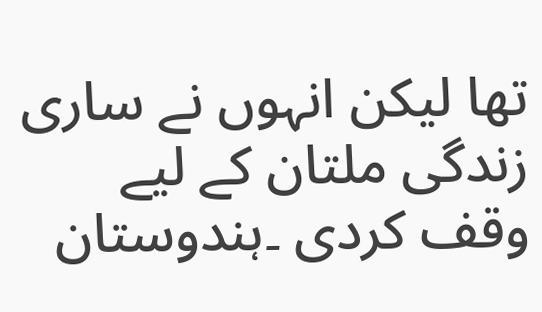تھا لیکن انہوں نے ساری زندگی ملتان کے لیے وقف کردی ۔ہندوستان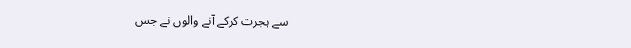سے ہجرت کرکے آنے والوں نے جس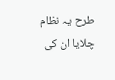طرح یہ نظام چلایا ان کی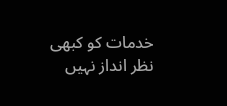خدمات کو کبھی نظر انداز نہیں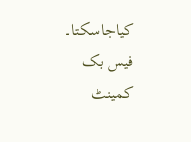کیاجاسکتا۔
فیس بک کمینٹ